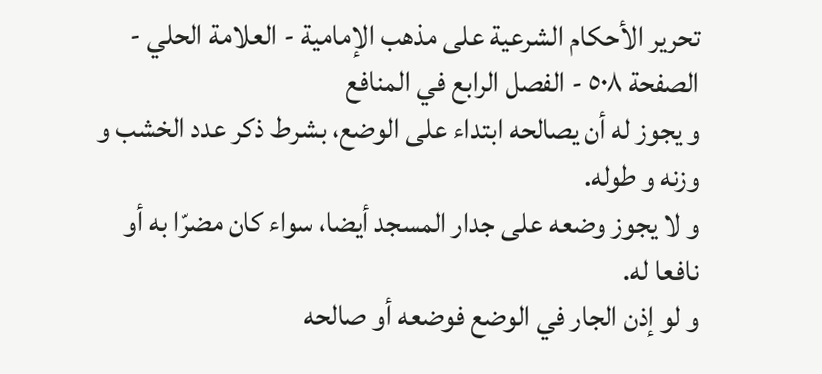تحرير الأحكام الشرعية على مذهب الإمامية - العلامة الحلي - الصفحة ٥٠٨ - الفصل الرابع في المنافع
و يجوز له أن يصالحه ابتداء على الوضع، بشرط ذكر عدد الخشب و وزنه و طوله.
و لا يجوز وضعه على جدار المسجد أيضا، سواء كان مضرّا به أو نافعا له.
و لو إذن الجار في الوضع فوضعه أو صالحه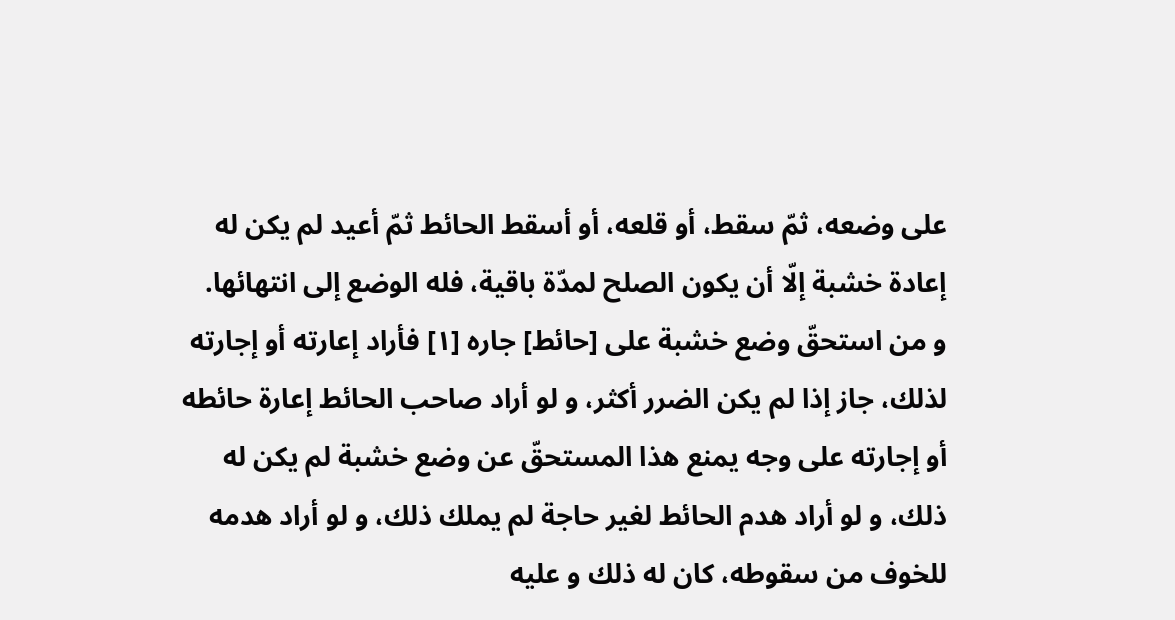على وضعه، ثمّ سقط، أو قلعه، أو أسقط الحائط ثمّ أعيد لم يكن له إعادة خشبة إلّا أن يكون الصلح لمدّة باقية، فله الوضع إلى انتهائها.
و من استحقّ وضع خشبة على [حائط] جاره [١] فأراد إعارته أو إجارته لذلك، جاز إذا لم يكن الضرر أكثر، و لو أراد صاحب الحائط إعارة حائطه أو إجارته على وجه يمنع هذا المستحقّ عن وضع خشبة لم يكن له ذلك، و لو أراد هدم الحائط لغير حاجة لم يملك ذلك، و لو أراد هدمه للخوف من سقوطه، كان له ذلك و عليه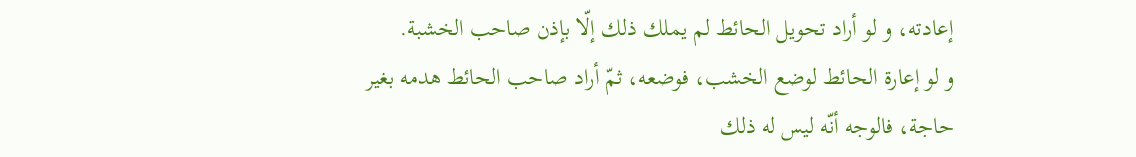إعادته، و لو أراد تحويل الحائط لم يملك ذلك إلّا بإذن صاحب الخشبة.
و لو إعارة الحائط لوضع الخشب، فوضعه، ثمّ أراد صاحب الحائط هدمه بغير حاجة، فالوجه أنّه ليس له ذلك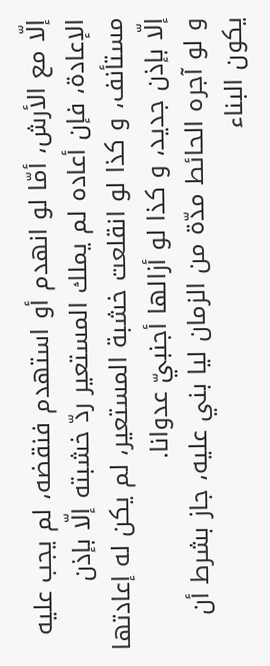إلّا مع الأرش، أمّا لو انهدم أو استهدم فنقضه، لم يجب عليه الإعادة، فإن أعاده لم يملك المستعير ردّ خشبته إلّا بإذن مستأنف، و كذا لو انقلعت خشبة المستعير، لم يكن له إعادتها إلّا بإذن جديد، و كذا لو أزالها أجنبيّ عدوانا.
و لو آجره الحائط مدّة من الزمان ليا بني عليه، جاز بشرط أن يكون البناء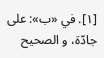[١]. في «ب»: على جادّة، و الصحيح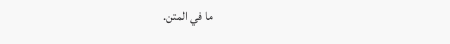ما في المتن.